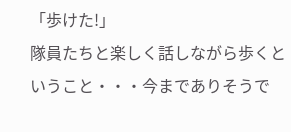「歩けた!」
隊員たちと楽しく話しながら歩くということ・・・今までありそうで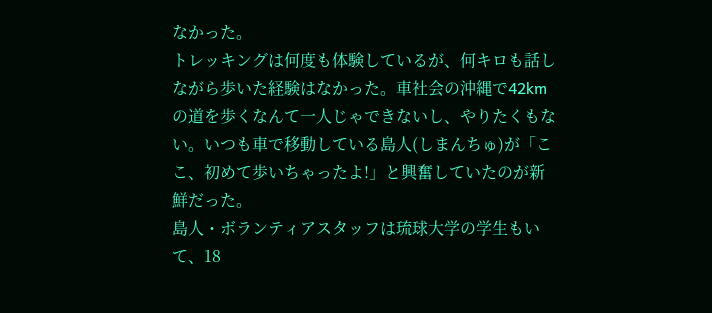なかった。
トレッキングは何度も体験しているが、何キロも話しながら歩いた経験はなかった。車社会の沖縄で42kmの道を歩くなんて一人じゃできないし、やりたくもない。いつも車で移動している島人(しまんちゅ)が「ここ、初めて歩いちゃったよ!」と興奮していたのが新鮮だった。
島人・ボランティアスタッフは琉球大学の学生もいて、18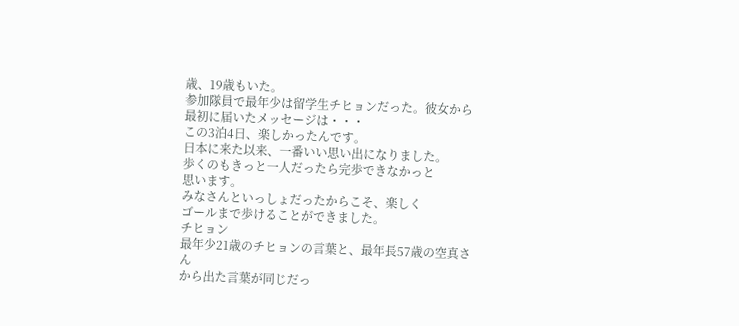歳、19歳もいた。
参加隊員で最年少は留学生チヒョンだった。彼女から最初に届いたメッセージは・・・
この3泊4日、楽しかったんです。
日本に来た以来、一番いい思い出になりました。
歩くのもきっと一人だったら完歩できなかっと
思います。
みなさんといっしょだったからこそ、楽しく
ゴールまで歩けることができました。
チヒョン
最年少21歳のチヒョンの言葉と、最年長57歳の空真さん
から出た言葉が同じだっ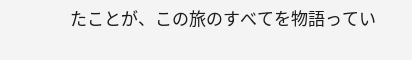たことが、この旅のすべてを物語ってい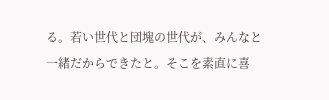る。若い世代と団塊の世代が、みんなと一緒だからできたと。そこを素直に喜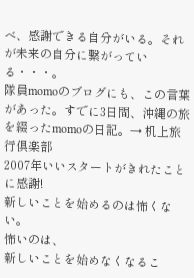べ、感謝できる自分がいる。それが未来の自分に繋がっている・・・。
隊員momoのブログにも、この言葉があった。すでに3日間、沖縄の旅を綴ったmomoの日記。→ 机上旅行倶楽部
2007年いいスタートがきれたことに感謝!
新しいことを始めるのは怖くない。
怖いのは、
新しいことを始めなくなるこ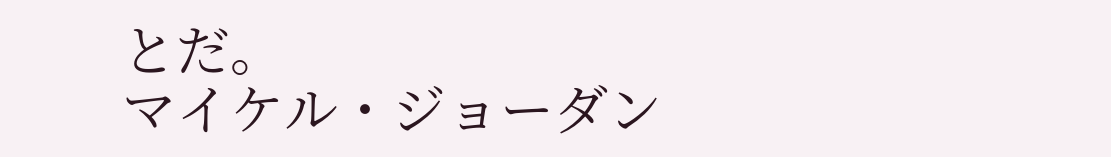とだ。
マイケル・ジョーダン